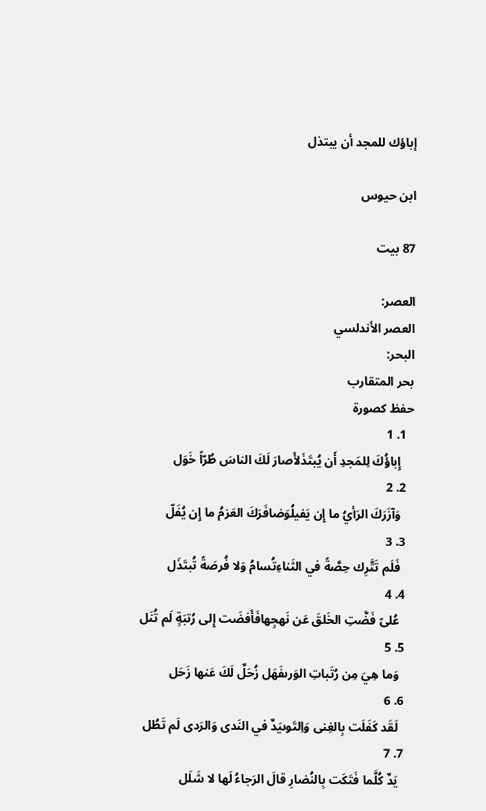إباؤك للمجد أن يبتذل

ابن حيوس

87 بيت

العصر:
العصر الأندلسي
البحر:
بحر المتقارب
حفظ كصورة
  1. 1
    إِباؤُكَ لِلمَجدِ أَن يُبتَذَلأَصارَ لَكَ الناسَ طُرّاً خَوَل
  2. 2
    وَآزَرَكَ الرَأيُ ما إِن يَفيلُوَضافَرَكَ العَزمُ ما إِن يُفَلّ
  3. 3
    فَلَم تَتَّرِك حِصَّةً في الثَناءِتُسامُ وَلا فُرصَةً تُبتَذَل
  4. 4
    عُلىً فَضَّتِ الخَلقَ عَن نَهجِهافَأَفضَت إِلى رُتبَةٍ لَم تُنَل
  5. 5
    وَما هِيَ مِن رُتَباتِ الوَرىفَهَل زُحَلٌ لَكَ عَنها زَحَل
  6. 6
    لَقَد كَفَلَت بِالغِنى وَاِلتَوىيَدٌ في النَدى وَالرَدى لَم تَطُل
  7. 7
    يَدٌ كُلَّما فَتَكَت بِالنُضارِ قالَ الرَجاءُ لَها لا شَلَل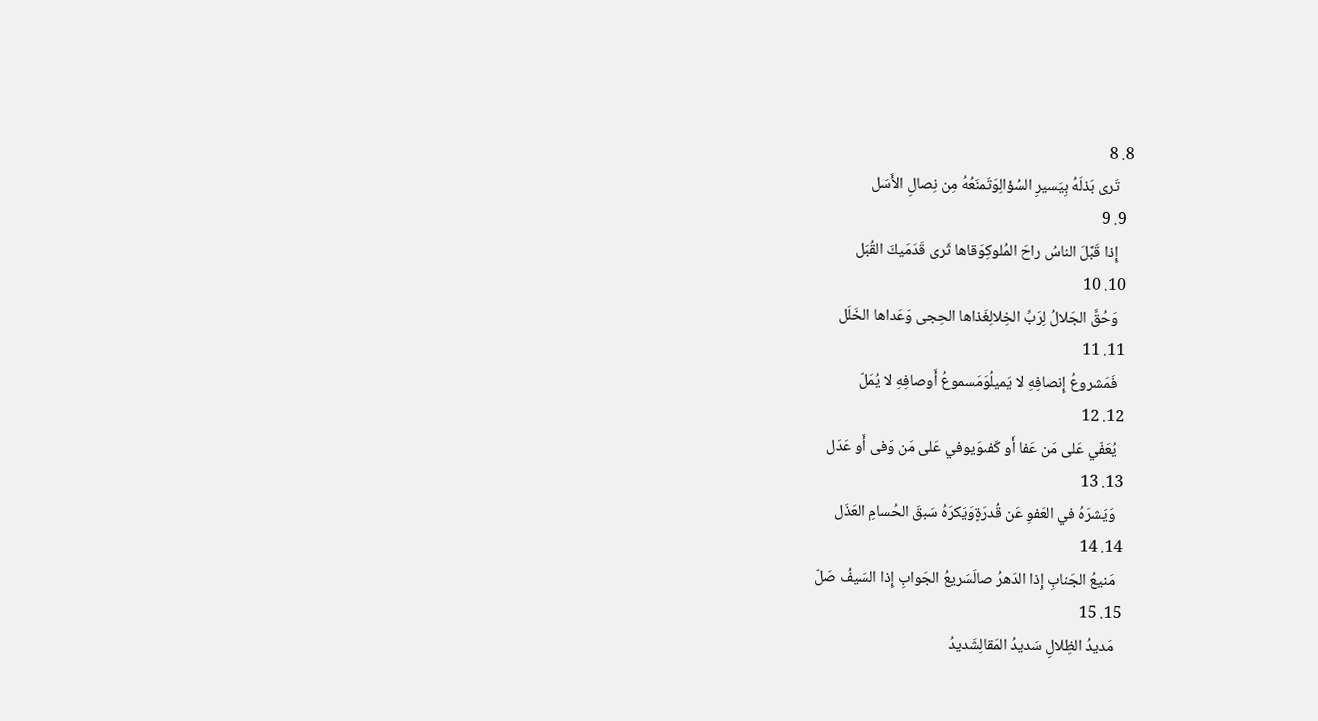8. 8
    تَرى بَذلَهُ بِيَسيرِ السُؤالِوَتَمنَعُهُ مِن نِصالِ الأَسَل
  9. 9
    إِذا قَبَّلَ الناسُ راحَ المُلوكِوَقاها ثَرى قَدَمَيكَ القُبَل
  10. 10
    وَحُقَّ الجَلالُ لِرَبِّ الخِلالِغَذاها الحِجى وَعَداها الخَلَل
  11. 11
    فَمَشروعُ إِنصافِهِ لا يَميلُوَمَسموعُ أَوصافِهِ لا يُمَلّ
  12. 12
    يُعَفّي عَلى مَن عَفا أَو كَفىوَيوفي عَلى مَن وَفى أَو عَدَل
  13. 13
    وَيَشرَهُ في العَفوِ عَن قُدرَةٍوَيَكرَهُ سَبقَ الحُسامِ العَذَل
  14. 14
    مَنيعُ الجَنابِ إِذا الدَهرُ صالَسَريعُ الجَوابِ إِذا السَيفُ صَلّ
  15. 15
    مَديدُ الظِلالِ سَديدُ المَقالِشَديدُ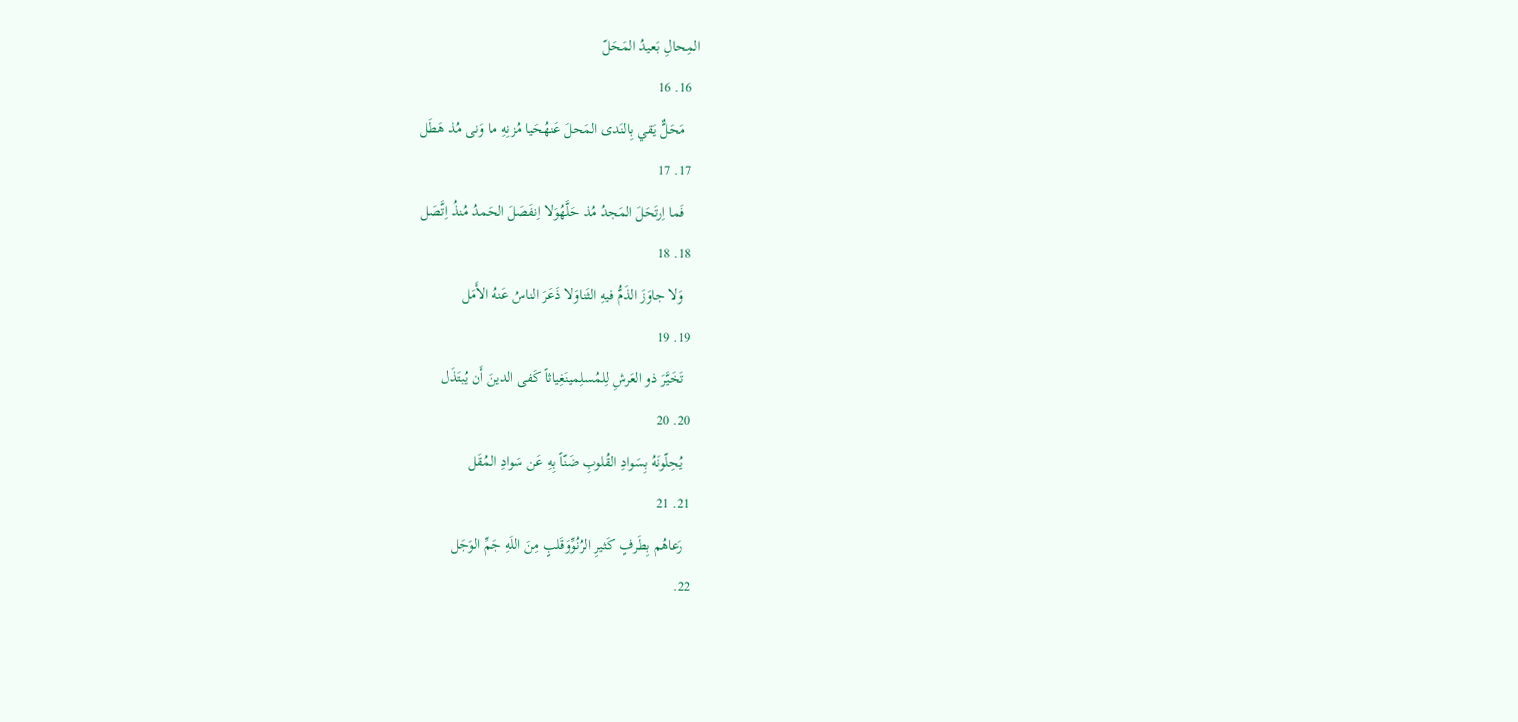المِحالِ بَعيدُ المَحَلّ
  16. 16
    مَحَلٌّ يَقي بِالنَدى المَحلَ عَنهُحَيا مُزنِهِ ما وَنى مُذ هَطَل
  17. 17
    فَما اِرتَحَلَ المَجدُ مُذ حَلَّهُوَلا اِنفَصَلَ الحَمدُ مُنذُ اِتَّصَل
  18. 18
    وَلا جاوَزَ الذَمُّ فيهِ الثَناوَلا ذَعَرَ الناسُ عَنهُ الأَمَل
  19. 19
    تَخَيَّرَ ذو العَرشِ لِلمُسلِمينَغِياثاً كَفى الدينَ أَن يُبتَذَل
  20. 20
    يُحِلّونَهُ بِسَوادِ القُلوبِ ضَنّاً بِهِ عَن سَوادِ المُقَل
  21. 21
    رَعاهُم بِطَرفٍ كَثيرِ الرُنُوِّوَقَلبٍ مِنَ اللَهِ جَمِّ الوَجَل
  22.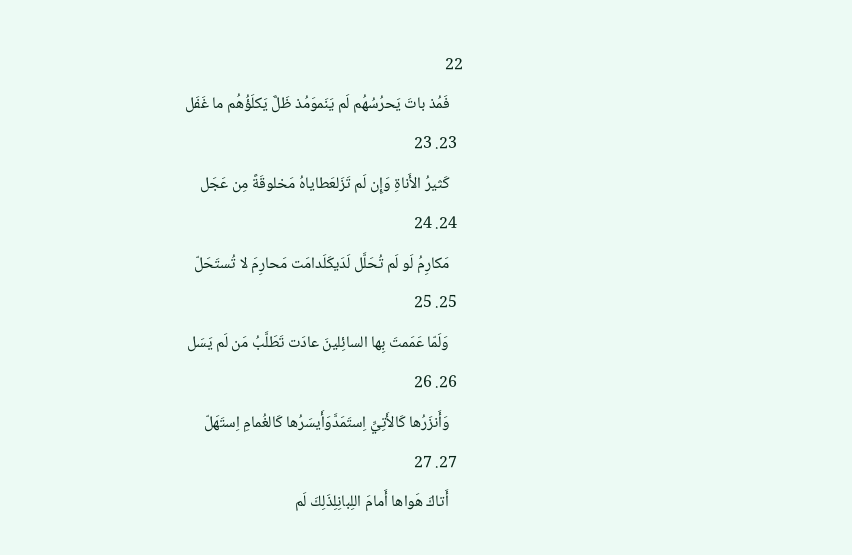22
    فَمُذ باتَ يَحرُسُهُم لَم يَنَموَمُذ ظَلَّ يَكلَؤُهُم ما غَفَل
  23. 23
    كَثيرُ الأَناةِ وَإِن لَم تَزَلعَطاياهُ مَخلوقَةً مِن عَجَل
  24. 24
    مَكارِمُ لَو لَم تُحَلَّل لَدَيكَلَدامَت مَحارِمَ لا تُستَحَلّ
  25. 25
    وَلَمّا عَمَمتَ بِها السائِلينَ عادَت تَطَلَّبُ مَن لَم يَسَل
  26. 26
    وَأَنزَرُها كَالأَتِيِّ اِستَمَدَّوَأَيسَرُها كَالغُمامِ اِستَهَلّ
  27. 27
    أَتاكَ هَواها أَمامَ اللِبانِلِذَلِكَ لَم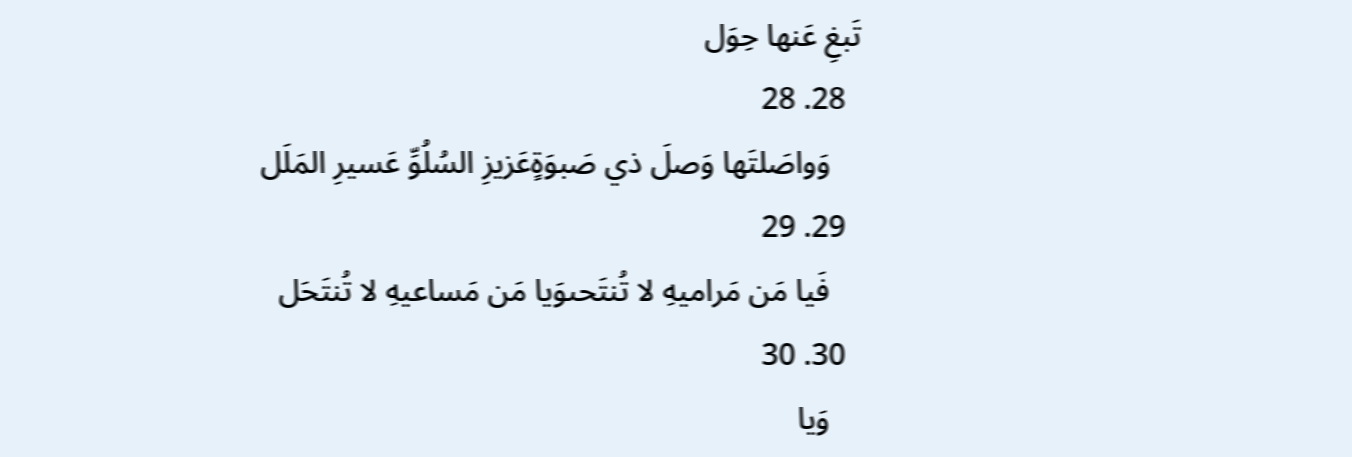تَبغِ عَنها حِوَل
  28. 28
    وَواصَلتَها وَصلَ ذي صَبوَةٍعَزيزِ السُلُوِّ عَسيرِ المَلَل
  29. 29
    فَيا مَن مَراميهِ لا تُنتَحىوَيا مَن مَساعيهِ لا تُنتَحَل
  30. 30
    وَيا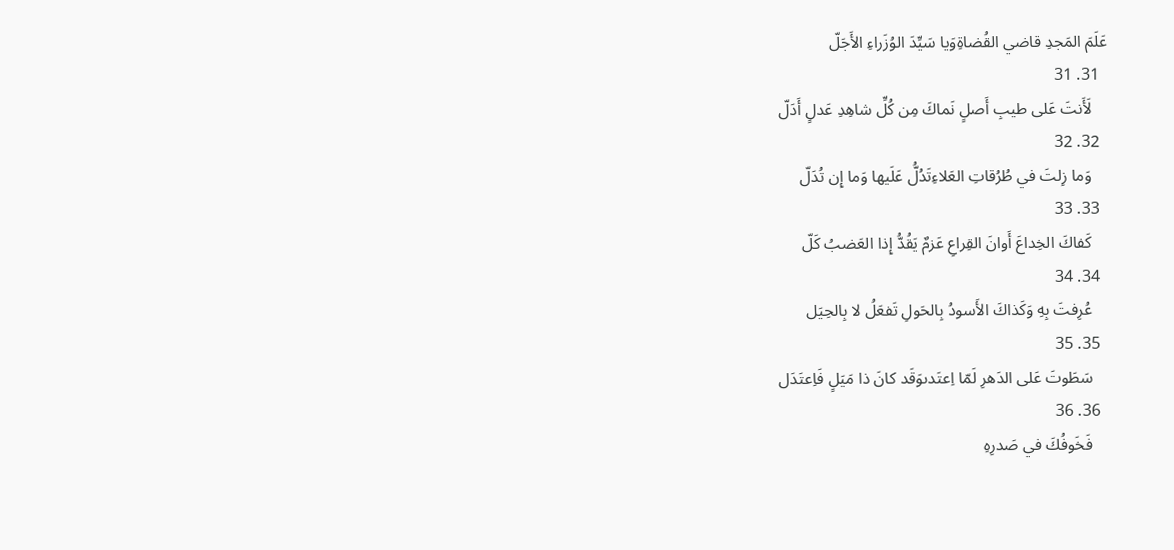عَلَمَ المَجدِ قاضي القُضاةِوَيا سَيِّدَ الوُزَراءِ الأَجَلّ
  31. 31
    لَأَنتَ عَلى طيبِ أَصلٍ نَماكَ مِن كُلِّ شاهِدِ عَدلٍ أَدَلّ
  32. 32
    وَما زِلتَ في طُرُقاتِ العَلاءِتَدُلُّ عَلَيها وَما إِن تُدَلّ
  33. 33
    كَفاكَ الخِداعَ أَوانَ القِراعِ عَزمٌ يَقُدُّ إِذا العَضبُ كَلّ
  34. 34
    عُرِفتَ بِهِ وَكَذاكَ الأَسودُ بِالحَولِ تَفعَلُ لا بِالحِيَل
  35. 35
    سَطَوتَ عَلى الدَهرِ لَمّا اِعتَدىوَقَد كانَ ذا مَيَلٍ فَاِعتَدَل
  36. 36
    فَخَوفُكَ في صَدرِهِ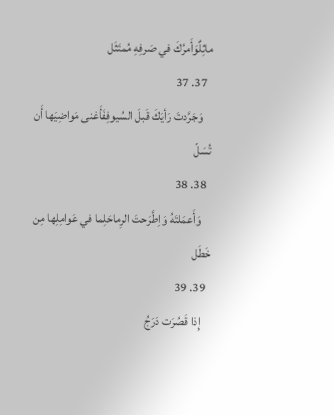ماثِلٌوَأَمرُكَ في صَرفِهِ مُمتَثَل
  37. 37
    وَجَرَّدتَ رَأيَكَ قَبلَ السُيوفِفَأَغنى مَواضِيَها أَن تُسَلّ
  38. 38
    وَأَعمَلتَهُ وَاِطَّرَحتَ الرِماحَلِما في عَوامِلِها مِن خَطَل
  39. 39
    إِذا قَصُرَت دَرَجُ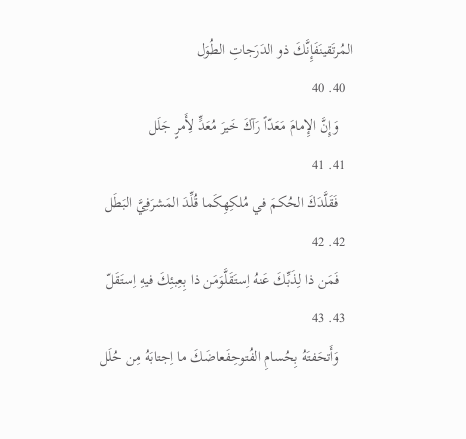المُرتَقينَفَإِنَّكَ ذو الدَرَجاتِ الطُوَل
  40. 40
    وَإِنَّ الإِمامَ مَعَدّاً رَآكَ خَيرَ مُعَدٍّ لِأَمرٍ جَلَل
  41. 41
    فَقَلَّدَكَ الحُكمَ في مُلكِهِكَما قُلِّدَ المَشرَفِيَّ البَطَل
  42. 42
    فَمَن ذا لِذَبِّكَ عَنهُ اِستَقَلَّوَمَن ذا بِعِبئِكَ فيهِ اِستَقَلّ
  43. 43
    وَأَتحَفتَهُ بِحُسامِ الفُتوحِفَعاضَكَ ما اِجتابَهُ مِن حُلَل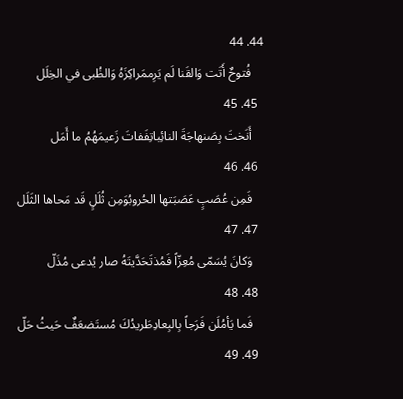44. 44
    فُتوحٌ أَتَت وَالقَنا لَم يَرِممَراكِزَهُ وَالظُبى في الخِلَل
  45. 45
    أَنَختَ بِصَنهاجَةَ النائِباتِفَفاتَ زَعيمَهُمُ ما أَمَل
  46. 46
    فَمِن عُصَبٍ عَصَبَتها الحُروبُوَمِن ثُلَلٍ قَد مَحاها الثَلَل
  47. 47
    وَكانَ يُسَمّى مُعِزّاً فَمُذتَحَدَّيتَهُ صار يُدعى مُذَلّ
  48. 48
    فَما يَأمُلَن فَرَجاً بِالبِعادِطَريدُكَ مُستَضعَفٌ حَيثُ حَلّ
  49. 49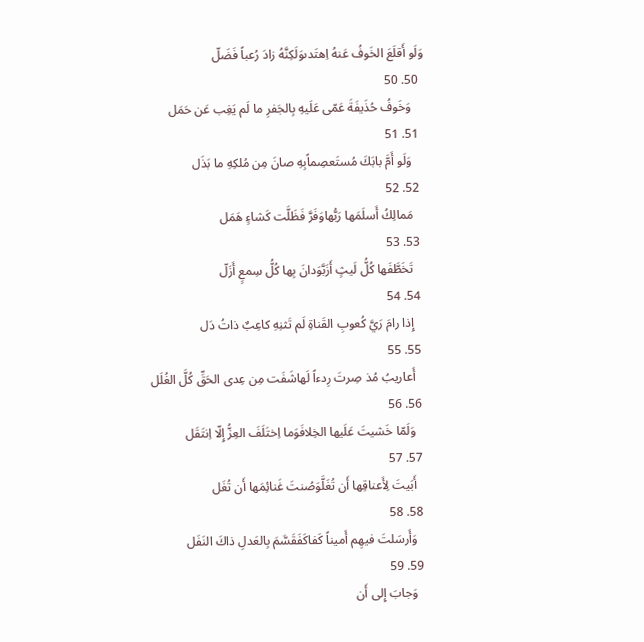وَلَو أَقلَعَ الخَوفُ عَنهُ اِهتَدىوَلَكِنَّهُ زادَ رُعباً فَضَلّ
  50. 50
    وَخَوفُ حُذَيفَةَ عَمّى عَلَيهِ بِالجَفرِ ما لَم يَغِب عَن حَمَل
  51. 51
    وَلَو أَمَّ بابَكَ مُستَعصِماًبِهِ صانَ مِن مُلكِهِ ما بَذَل
  52. 52
    مَمالِكُ أَسلَمَها رَبُّهاوَفَرَّ فَظَلَّت كَشاءٍ هَمَل
  53. 53
    تَخَطَّفَها كُلُّ لَيثٍ أَزَبَّوَدانَ بِها كُلُّ سِمعٍ أَزَلّ
  54. 54
    إِذا رامَ رَيَّ كُعوبِ القَناةِ لَم تَثنِهِ كاعِبٌ ذاتُ دَل
  55. 55
    أَعاريبُ مُذ صِرتَ رِدءاً لَهاشَفَت مِن عِدى الحَقِّ كُلَّ الغُلَل
  56. 56
    وَلَمّا خَشيتَ عَلَيها الخِلافَوَما اِختَلَفَ العِزُّ إِلّا اِنتَقَل
  57. 57
    أَبَيتَ لِأَعناقِها أَن تُغَلَّوَصُنتَ غَنائِمَها أَن تُغَل
  58. 58
    وَأَرسَلتَ فيهِم أَميناً كَفاكَفَقَسَّمَ بِالعَدلِ ذاكَ النَفَل
  59. 59
    وَجابَ إِلى أَن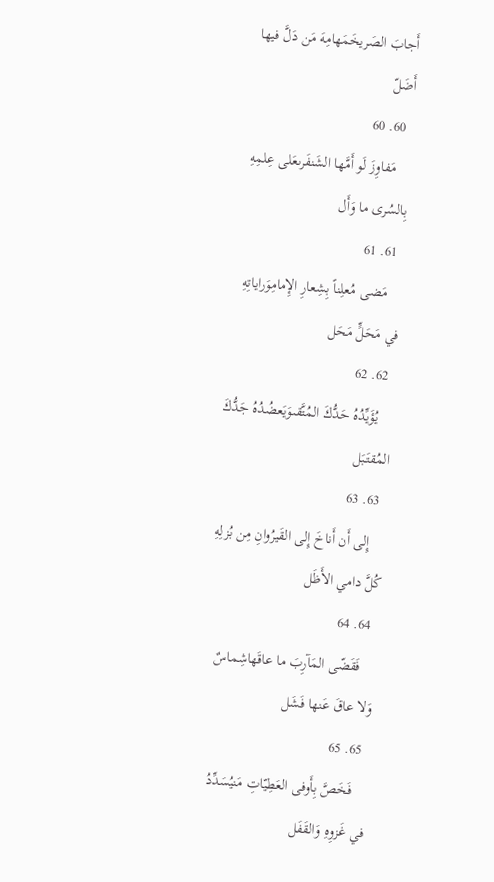أَجابَ الصَريخَمَهامِهَ مَن دَلَّ فيها أَضَلّ
  60. 60
    مَفاوِزَ لَو أَمَّها الشَنفَرىعَلى عِلمِهِ بِالسُرى ما وَأَل
  61. 61
    مَضى مُعلِناً بِشِعارِ الإِمامِوَراياتِهِ في مَحَلٍّ مَحَل
  62. 62
    يُؤَيِّدُهُ حَدُّكَ المُتَّقىوَيَعضُدُهُ جَدُّكَ المُقتَبَل
  63. 63
    إِلى أَن أَناخَ إِلى القَيرُوانِ مِن بُزلِهِ كُلَّ دامي الأَظَل
  64. 64
    فَقَضّى المَآرِبَ ما عاقَهاشِماسٌ وَلا عاقَ عَنها فَشَل
  65. 65
    فَخَصَّ بِأَوفى العَطِيّاتِ مَنيُسَدِّدُ في غَزوِهِ وَالقَفَل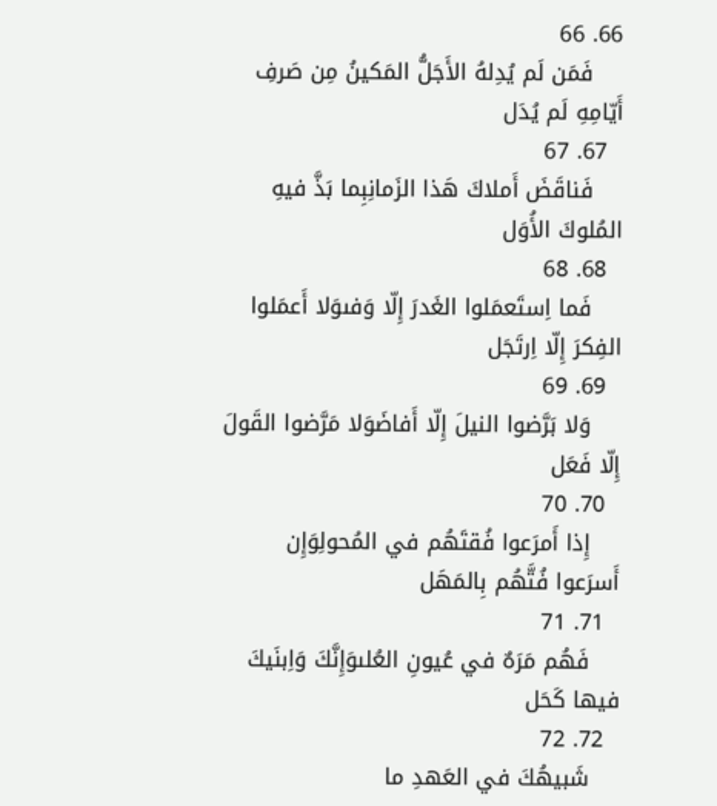66. 66
    فَمَن لَم يُدِلهُ الأَجَلُّ المَكينُ مِن صَرفِ أَيّامِهِ لَم يُدَل
  67. 67
    فَناقَضَ أَملاكَ هَذا الزَمانِبِما بَذَّ فيهِ المُلوكَ الأُوَل
  68. 68
    فَما اِستَعمَلوا الغَدرَ إِلّا وَفىوَلا أَعمَلوا الفِكرَ إِلّا اِرتَجَل
  69. 69
    وَلا بَرَّضوا النيلَ إِلّا أَفاضَوَلا مَرَّضوا القَولَ إِلّا فَعَل
  70. 70
    إِذا أَمرَعوا فُقتَهُم في المُحولِوَإِن أَسرَعوا فُتَّهُم بِالمَهَل
  71. 71
    فَهُم مَرَهٌ في عُيونِ العُلىوَإِنَّكَ وَاِبنَيكَ فيها كَحَل
  72. 72
    شَبيهُكَ في العَهدِ ما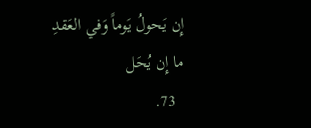إِن يَحولُ يَوماً وَفي العَقدِ ما إِن يُحَل
  73.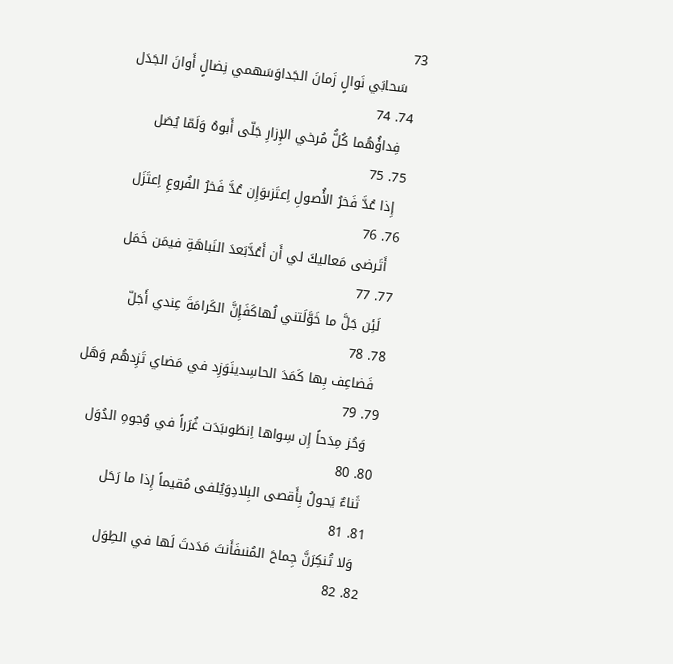73
    سَحابَي نَوالٍ زَمانَ الجَداوَسَهمي نِضالٍ أَوانَ الجَدَل
  74. 74
    فِداؤُهُما كُلُّ مُرخي الإِزارِ جَلّى أَبوهُ وَلَمّا يُصَل
  75. 75
    إِذا عُدَّ فَخرُ الأُصولِ اِعتَزىوَإِن عُدَّ فَخرُ الفُروعِ اِعتَزَل
  76. 76
    أَتَرضى مَعاليكَ لي أَن أَعُدَّبَعدَ النَباهَةِ فيمَن خَمَل
  77. 77
    لَئِن جَلَّ ما خَوَّلَتني لُهاكَفَإِنَّ الكَرامَةَ عِندي أَجَلّ
  78. 78
    فَضاعِف بِها كَمَدَ الحاسِدينَوَزِد في مَضاي تَزِدهُم وَهَل
  79. 79
    وَحُز مِدَحاً إِن سِواها اِنطَوىبَدَت غُرَراً في وُجوهِ الدُوَل
  80. 80
    ثَناءٌ يَحولُ بِأَقصى البِلادِوَيُلفى مُقيماً إِذا ما رَحَل
  81. 81
    وَلا تُنكِرَنَّ جِماحَ المُنىفَأَنتَ مَدَدتَ لَها في الطِوَل
  82. 82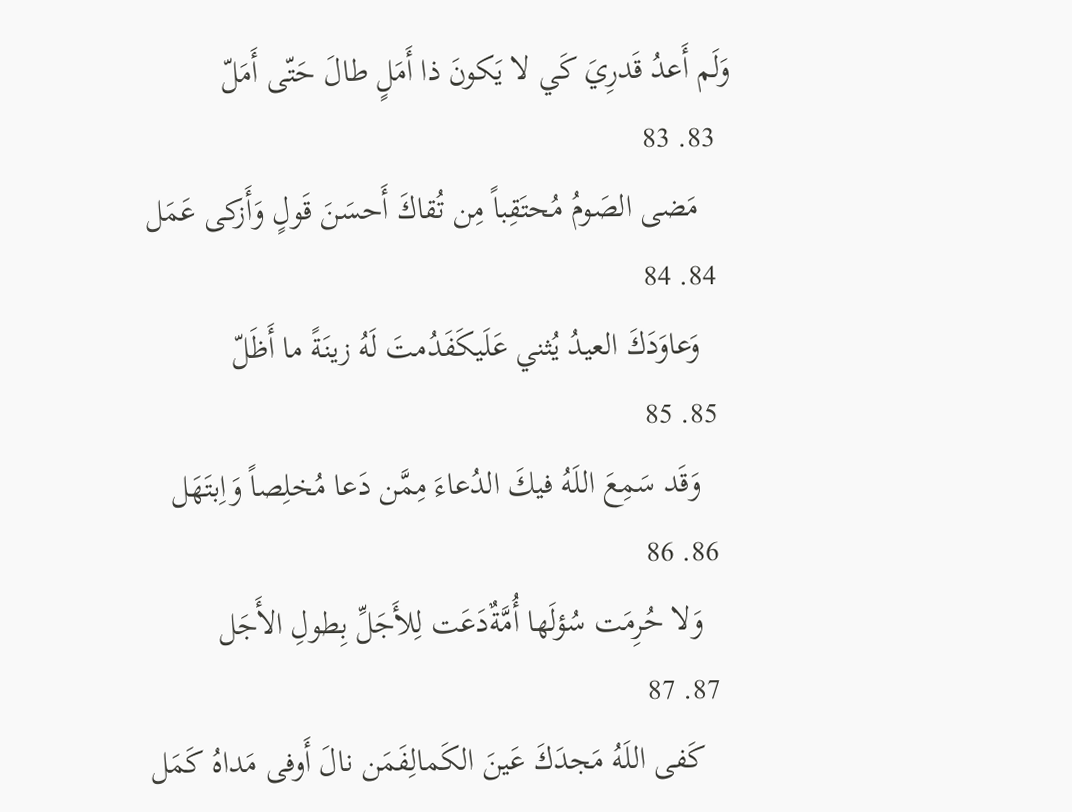وَلَم أَعدُ قَدرِيَ كَي لا يَكونَ ذا أَمَلٍ طالَ حَتّى أَمَلّ
  83. 83
    مَضى الصَومُ مُحتَقِباً مِن تُقاكَ أَحسَنَ قَولٍ وَأَزكى عَمَل
  84. 84
    وَعاوَدَكَ العيدُ يُثني عَلَيكَفَدُمتَ لَهُ زينَةً ما أَظَلّ
  85. 85
    وَقَد سَمِعَ اللَهُ فيكَ الدُعاءَ مِمَّن دَعا مُخلِصاً وَاِبتَهَل
  86. 86
    وَلا حُرِمَت سُؤلَها أُمَّةٌدَعَت لِلأَجَلِّ بِطولِ الأَجَل
  87. 87
    كَفى اللَهُ مَجدَكَ عَينَ الكَمالِفَمَن نالَ أَوفى مَداهُ كَمَل